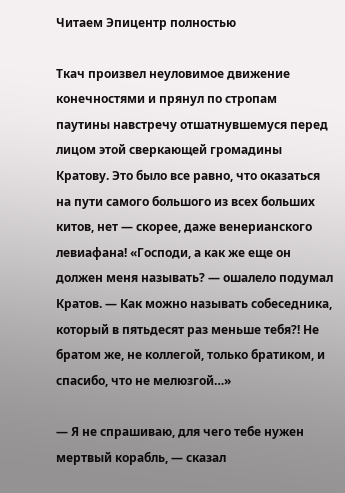Читаем Эпицентр полностью

Ткач произвел неуловимое движение конечностями и прянул по стропам паутины навстречу отшатнувшемуся перед лицом этой сверкающей громадины Кратову. Это было все равно, что оказаться на пути самого большого из всех больших китов, нет — скорее, даже венерианского левиафана! «Господи, а как же еще он должен меня называть? — ошалело подумал Кратов. — Как можно называть собеседника, который в пятьдесят раз меньше тебя?! Не братом же, не коллегой, только братиком, и спасибо, что не мелюзгой…»

— Я не спрашиваю, для чего тебе нужен мертвый корабль, — сказал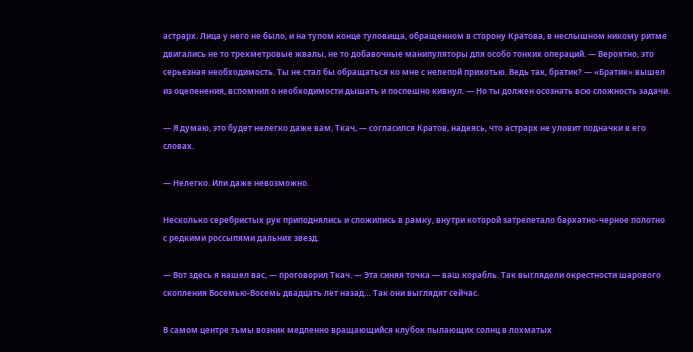астрарх. Лица у него не было, и на тупом конце туловища, обращенном в сторону Кратова, в неслышном никому ритме двигались не то трехметровые жвалы, не то добавочные манипуляторы для особо тонких операций. — Вероятно, это серьезная необходимость. Ты не стал бы обращаться ко мне с нелепой прихотью. Ведь так, братик? — «Братик» вышел из оцепенения, вспомнил о необходимости дышать и поспешно кивнул. — Но ты должен осознать всю сложность задачи.

— Я думаю, это будет нелегко даже вам, Ткач, — согласился Кратов, надеясь, что астрарх не уловит подначки в его словах.

— Нелегко. Или даже невозможно.

Несколько серебристых рук приподнялись и сложились в рамку, внутри которой затрепетало бархатно-черное полотно с редкими россыпями дальних звезд.

— Вот здесь я нашел вас, — проговорил Ткач. — Эта синяя точка — ваш корабль. Так выглядели окрестности шарового скопления Восемью-Восемь двадцать лет назад… Так они выглядят сейчас.

В самом центре тьмы возник медленно вращающийся клубок пылающих солнц в лохматых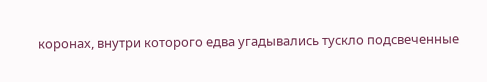коронах, внутри которого едва угадывались тускло подсвеченные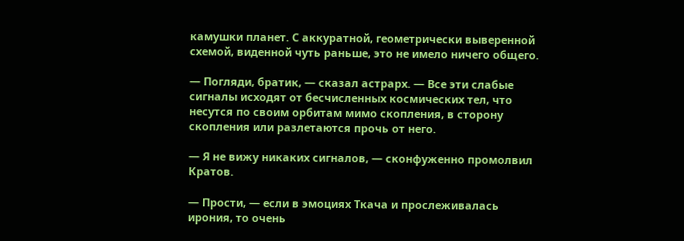камушки планет. С аккуратной, геометрически выверенной схемой, виденной чуть раньше, это не имело ничего общего.

— Погляди, братик, — сказал астрарх. — Все эти слабые сигналы исходят от бесчисленных космических тел, что несутся по своим орбитам мимо скопления, в сторону скопления или разлетаются прочь от него.

— Я не вижу никаких сигналов, — сконфуженно промолвил Кратов.

— Прости, — если в эмоциях Ткача и прослеживалась ирония, то очень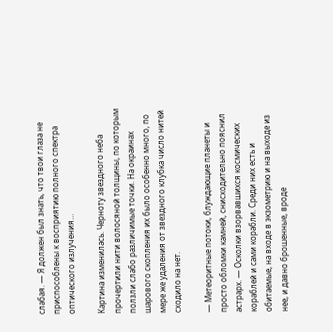слабая. — Я должен был знать, что твои глаза не приспособлены к восприятию полного спектра оптического излучения…

Картина изменилась. Черноту звездного неба прочертили нити волосяной толщины, по которым ползли слабо различимые точки. На окраинах шарового скопления их было особенно много, по мере же удаления от звездного клубка число нитей сходило на нет.

— Метеоритные потоки, блуждающие планеты и просто обломки камней, снисходительно пояснил астрарх. — Осколки взорвавшихся космических кораблей и сами корабли. Среди них есть и обитаемые, на входе в экзометрию и на выходе из нее, и давно брошенные, вроде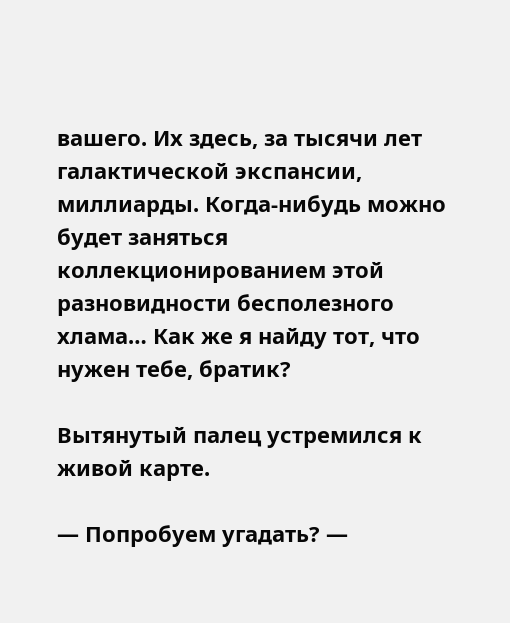вашего. Их здесь, за тысячи лет галактической экспансии, миллиарды. Когда-нибудь можно будет заняться коллекционированием этой разновидности бесполезного хлама… Как же я найду тот, что нужен тебе, братик?

Вытянутый палец устремился к живой карте.

— Попробуем угадать? —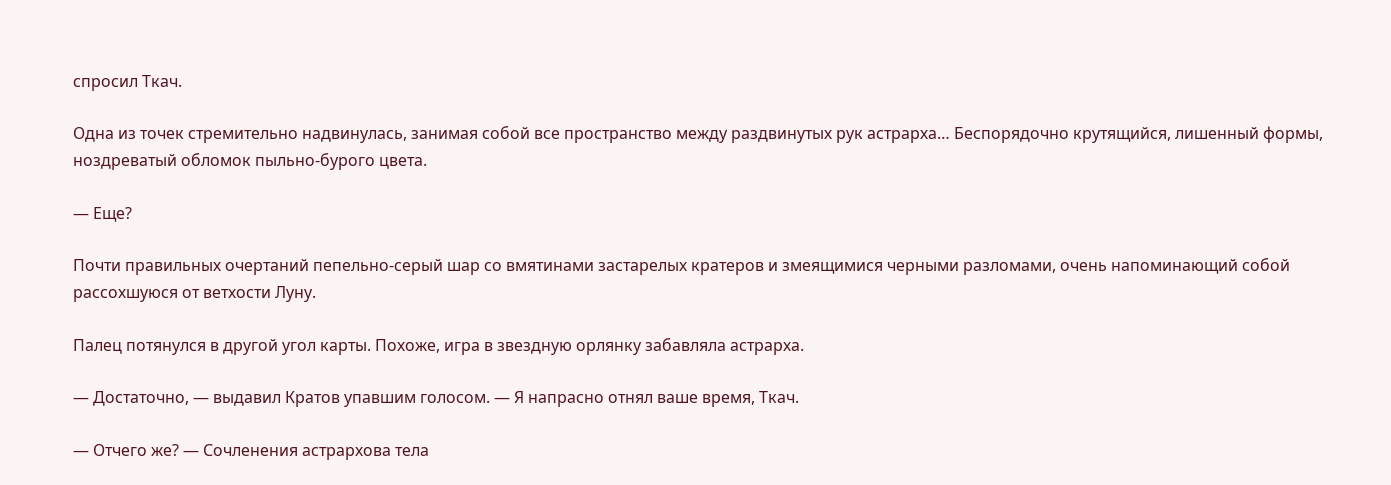спросил Ткач.

Одна из точек стремительно надвинулась, занимая собой все пространство между раздвинутых рук астрарха… Беспорядочно крутящийся, лишенный формы, ноздреватый обломок пыльно-бурого цвета.

— Еще?

Почти правильных очертаний пепельно-серый шар со вмятинами застарелых кратеров и змеящимися черными разломами, очень напоминающий собой рассохшуюся от ветхости Луну.

Палец потянулся в другой угол карты. Похоже, игра в звездную орлянку забавляла астрарха.

— Достаточно, — выдавил Кратов упавшим голосом. — Я напрасно отнял ваше время, Ткач.

— Отчего же? — Сочленения астрархова тела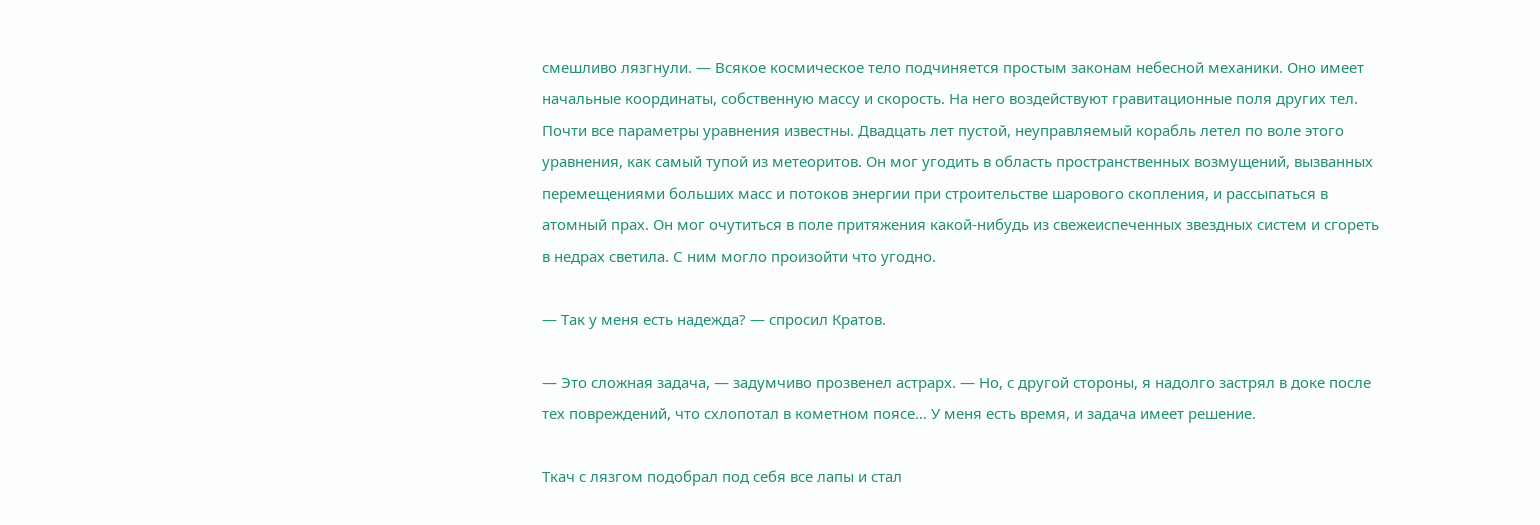смешливо лязгнули. — Всякое космическое тело подчиняется простым законам небесной механики. Оно имеет начальные координаты, собственную массу и скорость. На него воздействуют гравитационные поля других тел. Почти все параметры уравнения известны. Двадцать лет пустой, неуправляемый корабль летел по воле этого уравнения, как самый тупой из метеоритов. Он мог угодить в область пространственных возмущений, вызванных перемещениями больших масс и потоков энергии при строительстве шарового скопления, и рассыпаться в атомный прах. Он мог очутиться в поле притяжения какой-нибудь из свежеиспеченных звездных систем и сгореть в недрах светила. С ним могло произойти что угодно.

— Так у меня есть надежда? — спросил Кратов.

— Это сложная задача, — задумчиво прозвенел астрарх. — Но, с другой стороны, я надолго застрял в доке после тех повреждений, что схлопотал в кометном поясе… У меня есть время, и задача имеет решение.

Ткач с лязгом подобрал под себя все лапы и стал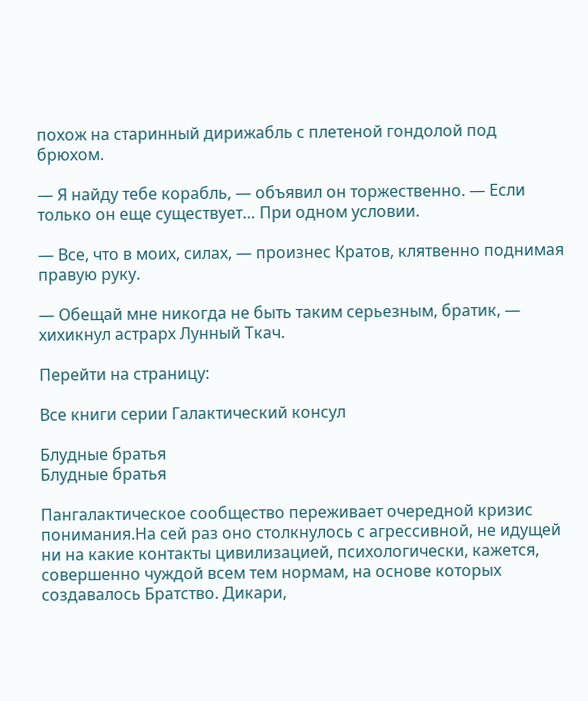похож на старинный дирижабль с плетеной гондолой под брюхом.

— Я найду тебе корабль, — объявил он торжественно. — Если только он еще существует… При одном условии.

— Все, что в моих, силах, — произнес Кратов, клятвенно поднимая правую руку.

— Обещай мне никогда не быть таким серьезным, братик, — хихикнул астрарх Лунный Ткач.

Перейти на страницу:

Все книги серии Галактический консул

Блудные братья
Блудные братья

Пангалактическое сообщество переживает очередной кризис понимания.На сей раз оно столкнулось с агрессивной, не идущей ни на какие контакты цивилизацией, психологически, кажется, совершенно чуждой всем тем нормам, на основе которых создавалось Братство. Дикари,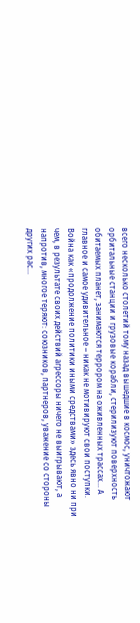всего несколько столетий тому назад вышедшие в космос, уничтожают орбитальные станции и грузовые корабли, стерилизуют поверхность обитаемых планет, занимаются террором на оживленных трассах… А главное и самое удивительное – никак не мотивируют свои поступки. Война как «продолжение политики иными средствами» здесь явно ни при чем, в результате своих действий агрессоры ничего не выигрывают, а напротив, многое теряют: союзников, партнеров, уважение со стороны других рас…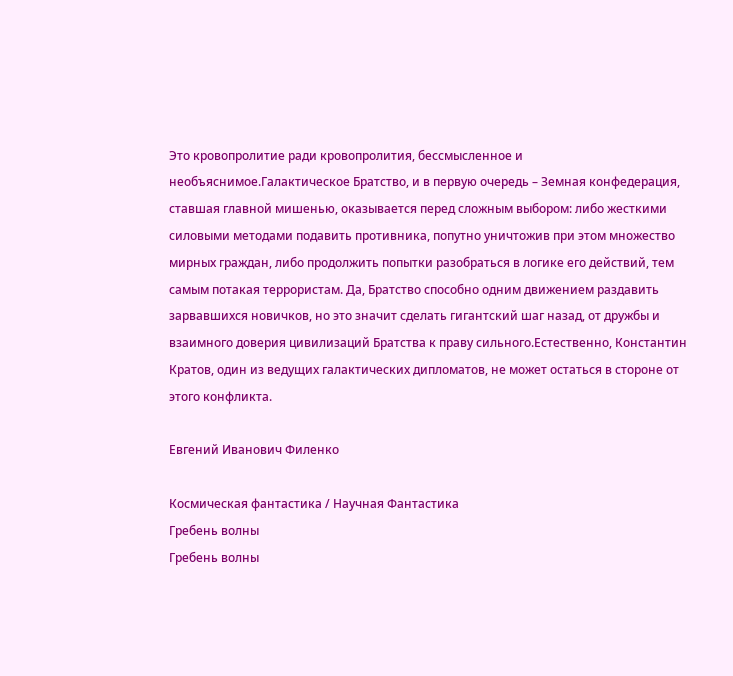Это кровопролитие ради кровопролития, бессмысленное и необъяснимое.Галактическое Братство, и в первую очередь – Земная конфедерация, ставшая главной мишенью, оказывается перед сложным выбором: либо жесткими силовыми методами подавить противника, попутно уничтожив при этом множество мирных граждан, либо продолжить попытки разобраться в логике его действий, тем самым потакая террористам. Да, Братство способно одним движением раздавить зарвавшихся новичков, но это значит сделать гигантский шаг назад, от дружбы и взаимного доверия цивилизаций Братства к праву сильного.Естественно, Константин Кратов, один из ведущих галактических дипломатов, не может остаться в стороне от этого конфликта.

Евгений Иванович Филенко

Космическая фантастика / Научная Фантастика
Гребень волны
Гребень волны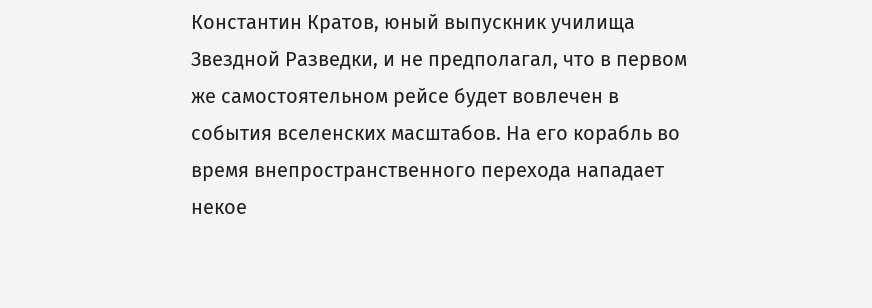Константин Кратов, юный выпускник училища Звездной Разведки, и не предполагал, что в первом же самостоятельном рейсе будет вовлечен в события вселенских масштабов. На его корабль во время внепространственного перехода нападает некое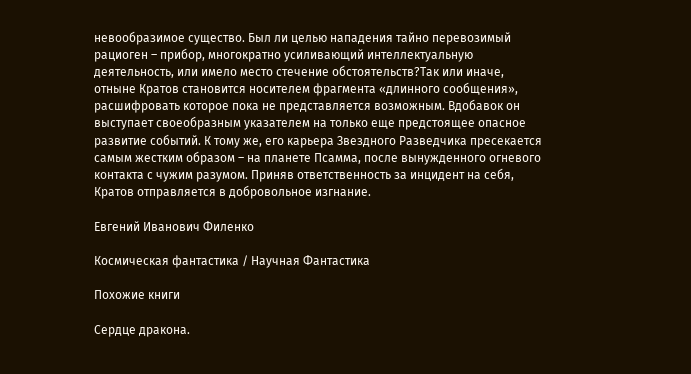невообразимое существо. Был ли целью нападения тайно перевозимый рациоген – прибор, многократно усиливающий интеллектуальную деятельность, или имело место стечение обстоятельств?Так или иначе, отныне Кратов становится носителем фрагмента «длинного сообщения», расшифровать которое пока не представляется возможным. Вдобавок он выступает своеобразным указателем на только еще предстоящее опасное развитие событий. К тому же, его карьера Звездного Разведчика пресекается самым жестким образом – на планете Псамма, после вынужденного огневого контакта с чужим разумом. Приняв ответственность за инцидент на себя, Кратов отправляется в добровольное изгнание.

Евгений Иванович Филенко

Космическая фантастика / Научная Фантастика

Похожие книги

Сердце дракона.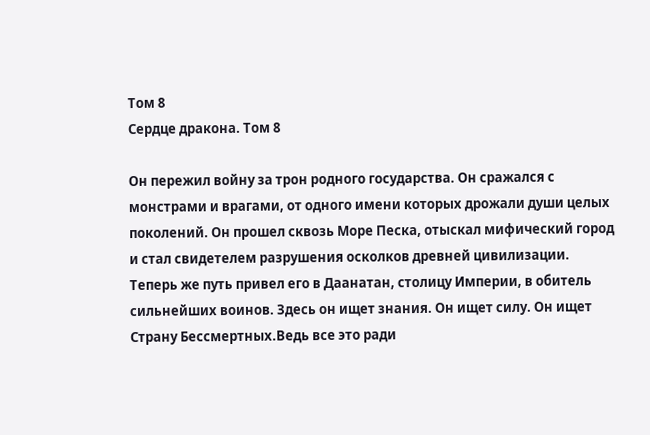Том 8
Сердце дракона. Том 8

Он пережил войну за трон родного государства. Он сражался с монстрами и врагами, от одного имени которых дрожали души целых поколений. Он прошел сквозь Море Песка, отыскал мифический город и стал свидетелем разрушения осколков древней цивилизации. Теперь же путь привел его в Даанатан, столицу Империи, в обитель сильнейших воинов. Здесь он ищет знания. Он ищет силу. Он ищет Страну Бессмертных.Ведь все это ради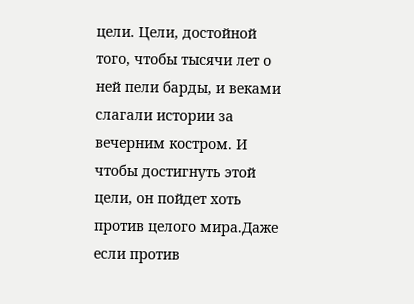цели. Цели, достойной того, чтобы тысячи лет о ней пели барды, и веками слагали истории за вечерним костром. И чтобы достигнуть этой цели, он пойдет хоть против целого мира.Даже если против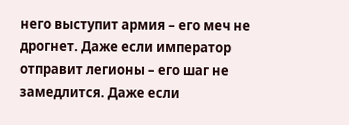него выступит армия – его меч не дрогнет. Даже если император отправит легионы – его шаг не замедлится. Даже если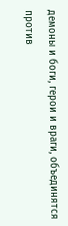демоны и боги, герои и враги, объединятся против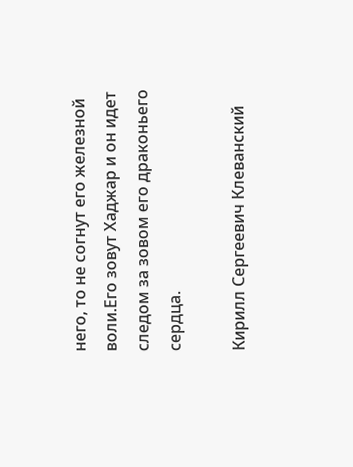него, то не согнут его железной воли.Его зовут Хаджар и он идет следом за зовом его драконьего сердца.

Кирилл Сергеевич Клеванский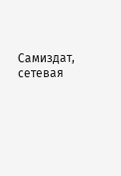Самиздат, сетевая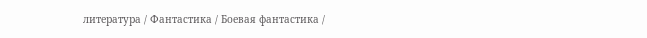литература / Фантастика / Боевая фантастика /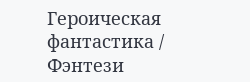Героическая фантастика / Фэнтези